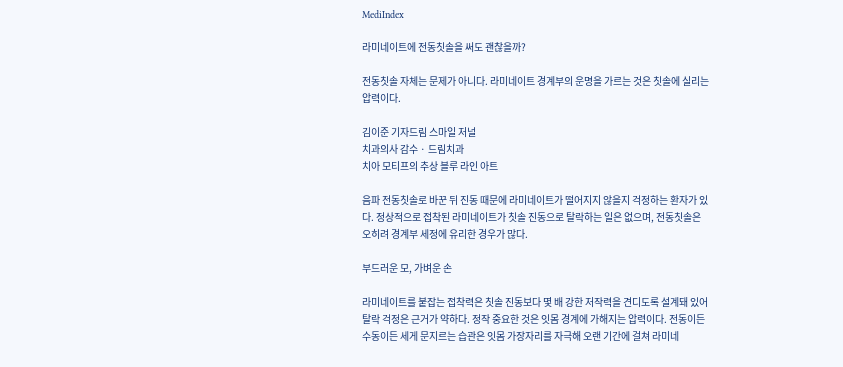MediIndex

라미네이트에 전동칫솔을 써도 괜찮을까?

전동칫솔 자체는 문제가 아니다. 라미네이트 경계부의 운명을 가르는 것은 칫솔에 실리는 압력이다.

김이준 기자드림 스마일 저널
치과의사 감수 · 드림치과
치아 모티프의 추상 블루 라인 아트

음파 전동칫솔로 바꾼 뒤 진동 때문에 라미네이트가 떨어지지 않을지 걱정하는 환자가 있다. 정상적으로 접착된 라미네이트가 칫솔 진동으로 탈락하는 일은 없으며, 전동칫솔은 오히려 경계부 세정에 유리한 경우가 많다.

부드러운 모, 가벼운 손

라미네이트를 붙잡는 접착력은 칫솔 진동보다 몇 배 강한 저작력을 견디도록 설계돼 있어 탈락 걱정은 근거가 약하다. 정작 중요한 것은 잇몸 경계에 가해지는 압력이다. 전동이든 수동이든 세게 문지르는 습관은 잇몸 가장자리를 자극해 오랜 기간에 걸쳐 라미네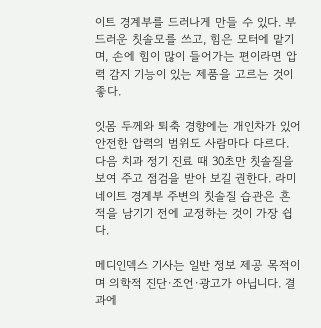이트 경계부를 드러나게 만들 수 있다. 부드러운 칫솔모를 쓰고, 힘은 모터에 맡기며, 손에 힘이 많이 들어가는 편이라면 압력 감지 기능이 있는 제품을 고르는 것이 좋다.

잇몸 두께와 퇴축 경향에는 개인차가 있어 안전한 압력의 범위도 사람마다 다르다. 다음 치과 정기 진료 때 30초만 칫솔질을 보여 주고 점검을 받아 보길 권한다. 라미네이트 경계부 주변의 칫솔질 습관은 흔적을 남기기 전에 교정하는 것이 가장 쉽다.

메디인덱스 기사는 일반 정보 제공 목적이며 의학적 진단·조언·광고가 아닙니다. 결과에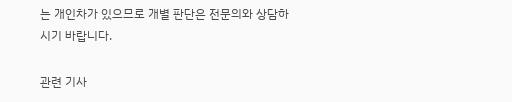는 개인차가 있으므로 개별 판단은 전문의와 상담하시기 바랍니다.

관련 기사